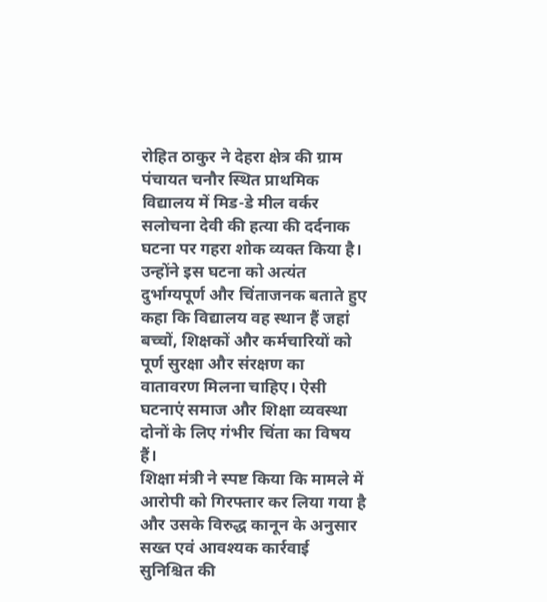रोहित ठाकुर ने देहरा क्षेत्र की ग्राम पंचायत चनौर स्थित प्राथमिक विद्यालय में मिड-डे मील वर्कर सलोचना देवी की हत्या की दर्दनाक घटना पर गहरा शोक व्यक्त किया है। उन्होंने इस घटना को अत्यंत दुर्भाग्यपूर्ण और चिंताजनक बताते हुए कहा कि विद्यालय वह स्थान हैं जहां बच्चों, शिक्षकों और कर्मचारियों को पूर्ण सुरक्षा और संरक्षण का वातावरण मिलना चाहिए। ऐसी घटनाएं समाज और शिक्षा व्यवस्था दोनों के लिए गंभीर चिंता का विषय हैं।
शिक्षा मंत्री ने स्पष्ट किया कि मामले में आरोपी को गिरफ्तार कर लिया गया है और उसके विरुद्ध कानून के अनुसार सख्त एवं आवश्यक कार्रवाई सुनिश्चित की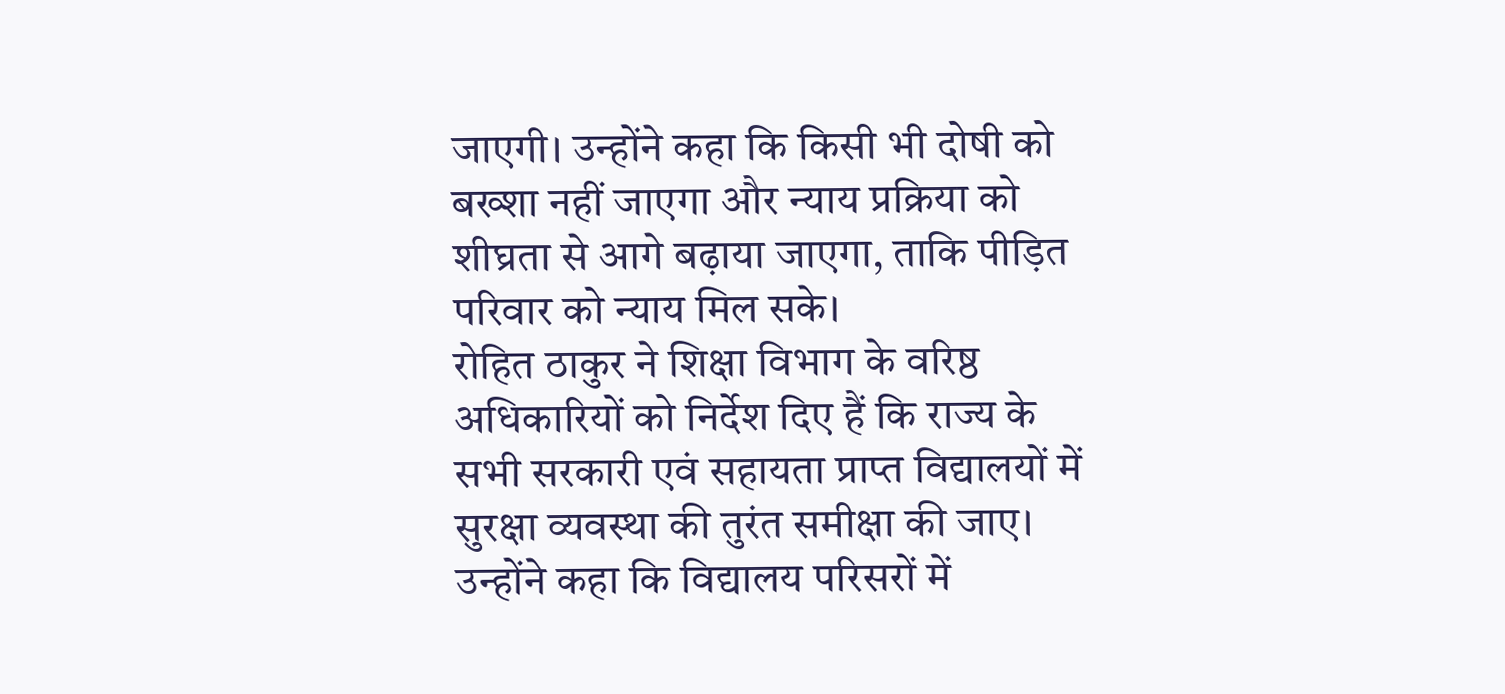जाएगी। उन्होंने कहा कि किसी भी दोषी को बख्शा नहीं जाएगा और न्याय प्रक्रिया को शीघ्रता से आगे बढ़ाया जाएगा, ताकि पीड़ित परिवार को न्याय मिल सके।
रोहित ठाकुर ने शिक्षा विभाग के वरिष्ठ अधिकारियों को निर्देश दिए हैं कि राज्य के सभी सरकारी एवं सहायता प्राप्त विद्यालयों में सुरक्षा व्यवस्था की तुरंत समीक्षा की जाए। उन्होंने कहा कि विद्यालय परिसरों में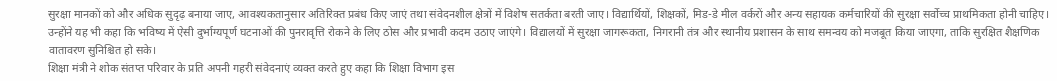सुरक्षा मानकों को और अधिक सुदृढ़ बनाया जाए, आवश्यकतानुसार अतिरिक्त प्रबंध किए जाएं तथा संवेदनशील क्षेत्रों में विशेष सतर्कता बरती जाए। विद्यार्थियों, शिक्षकों, मिड-डे मील वर्करों और अन्य सहायक कर्मचारियों की सुरक्षा सर्वोच्च प्राथमिकता होनी चाहिए।
उन्होंने यह भी कहा कि भविष्य में ऐसी दुर्भाग्यपूर्ण घटनाओं की पुनरावृत्ति रोकने के लिए ठोस और प्रभावी कदम उठाए जाएंगे। विद्यालयों में सुरक्षा जागरूकता, निगरानी तंत्र और स्थानीय प्रशासन के साथ समन्वय को मजबूत किया जाएगा, ताकि सुरक्षित शैक्षणिक वातावरण सुनिश्चित हो सके।
शिक्षा मंत्री ने शोक संतप्त परिवार के प्रति अपनी गहरी संवेदनाएं व्यक्त करते हुए कहा कि शिक्षा विभाग इस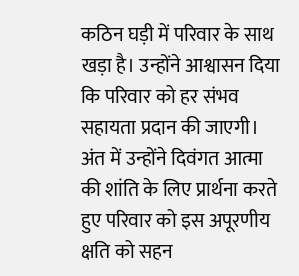कठिन घड़ी में परिवार के साथ खड़ा है। उन्होंने आश्वासन दिया कि परिवार को हर संभव सहायता प्रदान की जाएगी। अंत में उन्होंने दिवंगत आत्मा की शांति के लिए प्रार्थना करते हुए परिवार को इस अपूरणीय क्षति को सहन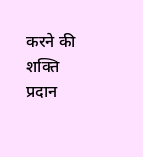करने की शक्ति प्रदान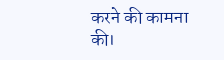करने की कामना की।